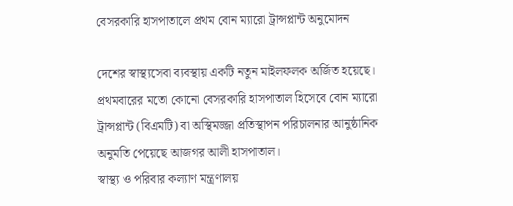বেসরকারি হাসপাতালে প্রথম বোন ম্যারো ট্রান্সপ্লান্ট অনুমোদন

দেশের স্বাস্থ্যসেবা ব্যবস্থায় একটি নতুন মাইলফলক অর্জিত হয়েছে। প্রথমবারের মতো কোনো বেসরকারি হাসপাতাল হিসেবে বোন ম্যারো ট্রান্সপ্লান্ট (বিএমটি) বা অস্থিমজ্জা প্রতিস্থাপন পরিচালনার আনুষ্ঠানিক অনুমতি পেয়েছে আজগর আলী হাসপাতাল।
স্বাস্থ্য ও পরিবার কল্যাণ মন্ত্রণালয়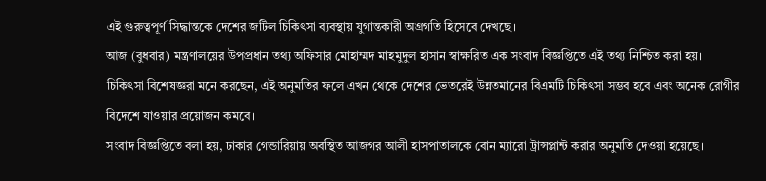এই গুরুত্বপূর্ণ সিদ্ধান্তকে দেশের জটিল চিকিৎসা ব্যবস্থায় যুগান্তকারী অগ্রগতি হিসেবে দেখছে।
আজ (বুধবার) মন্ত্রণালয়ের উপপ্রধান তথ্য অফিসার মোহাম্মদ মাহমুদুল হাসান স্বাক্ষরিত এক সংবাদ বিজ্ঞপ্তিতে এই তথ্য নিশ্চিত করা হয়।
চিকিৎসা বিশেষজ্ঞরা মনে করছেন, এই অনুমতির ফলে এখন থেকে দেশের ভেতরেই উন্নতমানের বিএমটি চিকিৎসা সম্ভব হবে এবং অনেক রোগীর বিদেশে যাওয়ার প্রয়োজন কমবে।
সংবাদ বিজ্ঞপ্তিতে বলা হয়, ঢাকার গেন্ডারিয়ায় অবস্থিত আজগর আলী হাসপাতালকে বোন ম্যারো ট্রান্সপ্লান্ট করার অনুমতি দেওয়া হয়েছে।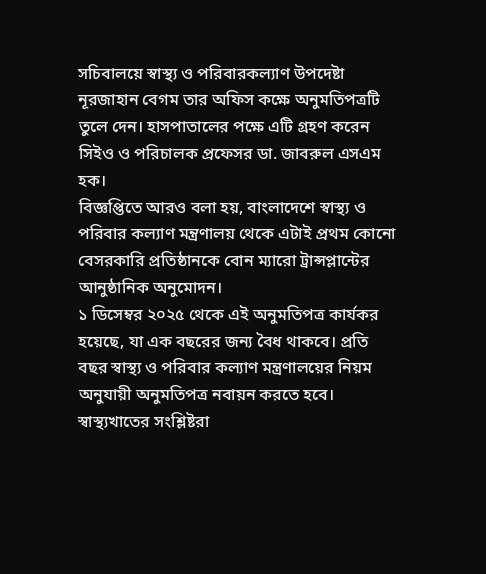সচিবালয়ে স্বাস্থ্য ও পরিবারকল্যাণ উপদেষ্টা নূরজাহান বেগম তার অফিস কক্ষে অনুমতিপত্রটি তুলে দেন। হাসপাতালের পক্ষে এটি গ্রহণ করেন সিইও ও পরিচালক প্রফেসর ডা. জাবরুল এসএম হক।
বিজ্ঞপ্তিতে আরও বলা হয়, বাংলাদেশে স্বাস্থ্য ও পরিবার কল্যাণ মন্ত্রণালয় থেকে এটাই প্রথম কোনো বেসরকারি প্রতিষ্ঠানকে বোন ম্যারো ট্রান্সপ্লান্টের আনুষ্ঠানিক অনুমোদন।
১ ডিসেম্বর ২০২৫ থেকে এই অনুমতিপত্র কার্যকর হয়েছে, যা এক বছরের জন্য বৈধ থাকবে। প্রতি বছর স্বাস্থ্য ও পরিবার কল্যাণ মন্ত্রণালয়ের নিয়ম অনুযায়ী অনুমতিপত্র নবায়ন করতে হবে।
স্বাস্থ্যখাতের সংশ্লিষ্টরা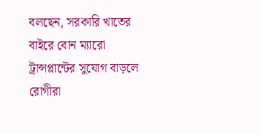বলছেন, সরকারি খাতের বাইরে বোন ম্যারো ট্রান্সপ্লান্টের সুযোগ বাড়লে রোগীরা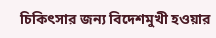চিকিৎসার জন্য বিদেশমুখী হওয়ার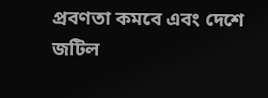প্রবণতা কমবে এবং দেশে জটিল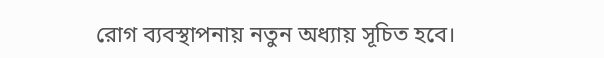রোগ ব্যবস্থাপনায় নতুন অধ্যায় সূচিত হবে।